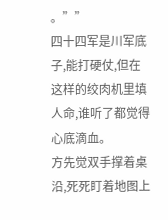。””
四十四军是川军底子,能打硬仗,但在这样的绞肉机里填人命,谁听了都觉得心底滴血。
方先觉双手撑着桌沿,死死盯着地图上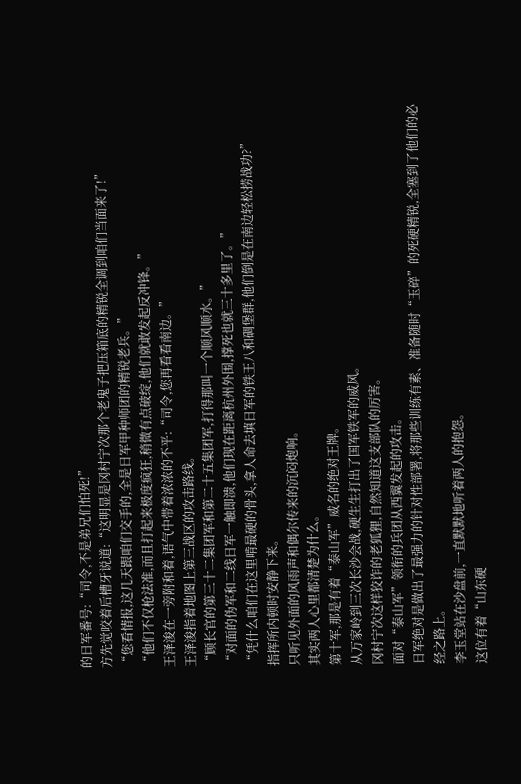的日军番号:“司令,不是弟兄们怕死!”
方先觉咬着后槽牙说道:“这明显是冈村宁次那个老鬼子把压箱底的精锐全调到咱们当面来了!”
“您看情报,这几天跟咱们交手的,全是日军甲种师团的精锐老兵。”
“他们不仅枪法准,而且打起来极度疯狂,稍微有点破绽,他们就敢发起反冲锋。”
王泽浚在一旁附和着,语气中带着浓浓的不平:“司令,您再看看南边。”
王泽浚指着地图上第三战区的攻击路线。
“顾长官的第三十二集团军和第二十五集团军,打得那叫一个顺风顺水。”
“对面的伪军和二线日军一触即溃,他们现在距离杭州外围,撑死也就三十多里了。”
“凭什么咱们在这里啃最硬的骨头,拿人命去填日军的铁王八和碉堡群,他们倒是在南边轻松捞战功?”
指挥所内顿时安静下来。
只听见外面的风雨声和偶尔传来的沉闷炮响。
其实两人心里都清楚为什么。
第十军,那是有着“泰山军”威名的绝对王牌。
从万家岭到三次长沙会战,硬生生打出了国军铁军的威风。
冈村宁次这样狡诈的老狐狸,自然知道这支部队的厉害。
面对“泰山军”领衔的兵团从西翼发起的攻击。
日军绝对是做出了最强力的针对性部署,将那些训练有素、准备随时“玉碎”的死硬精锐,全塞到了他们的必经之路上。
李玉堂站在沙盘前,一直默默地听着两人的抱怨。
这位有着“山东硬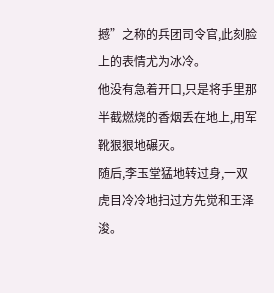撼”之称的兵团司令官,此刻脸上的表情尤为冰冷。
他没有急着开口,只是将手里那半截燃烧的香烟丢在地上,用军靴狠狠地碾灭。
随后,李玉堂猛地转过身,一双虎目冷冷地扫过方先觉和王泽浚。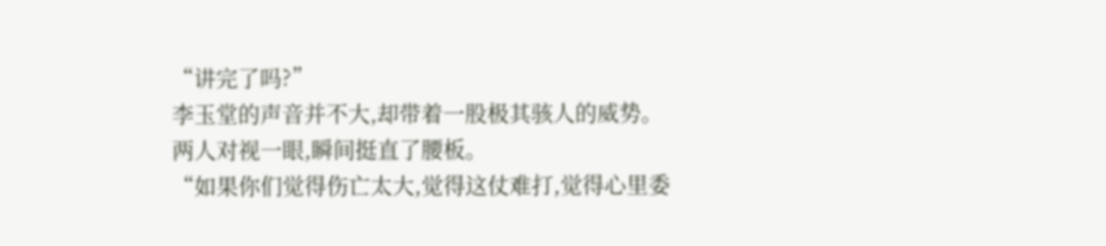“讲完了吗?”
李玉堂的声音并不大,却带着一股极其骇人的威势。
两人对视一眼,瞬间挺直了腰板。
“如果你们觉得伤亡太大,觉得这仗难打,觉得心里委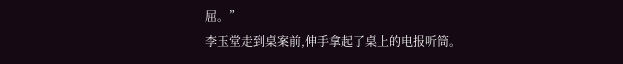屈。”
李玉堂走到桌案前,伸手拿起了桌上的电报听筒。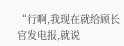“行啊,我现在就给顾长官发电报,就说